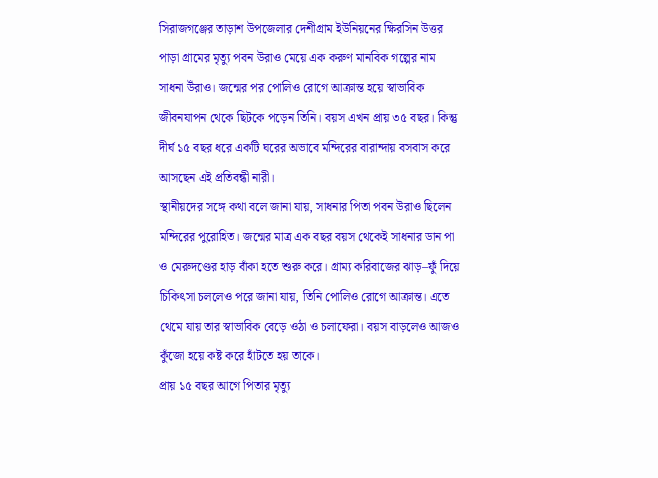সিরাজগঞ্জের তাড়াশ উপজেলার দেশীগ্রাম ইউনিয়নের ক্ষিরসিন উত্তর পাড়া গ্রামের মৃত্যু পবন উরাও মেয়ে এক করুণ মানবিক গল্পের নাম সাধনা উঁরাও। জন্মের পর পোলিও রোগে আক্রান্ত হয়ে স্বাভাবিক জীবনযাপন থেকে ছিটকে পড়েন তিনি। বয়স এখন প্রায় ৩৫ বছর। কিন্তু দীর্ঘ ১৫ বছর ধরে একটি ঘরের অভাবে মন্দিরের বারান্দায় বসবাস করে আসছেন এই প্রতিবন্ধী নারী।
স্থানীয়দের সঙ্গে কথা বলে জানা যায়, সাধনার পিতা পবন উরাও ছিলেন মন্দিরের পুরোহিত। জন্মের মাত্র এক বছর বয়স থেকেই সাধনার ডান পা ও মেরুদণ্ডের হাড় বাঁকা হতে শুরু করে। গ্রাম্য করিবাজের ঝাড়–ফুঁ দিয়ে চিকিৎসা চললেও পরে জানা যায়, তিনি পোলিও রোগে আক্রান্ত। এতে থেমে যায় তার স্বাভাবিক বেড়ে ওঠা ও চলাফেরা। বয়স বাড়লেও আজও কুঁজো হয়ে কষ্ট করে হাঁটতে হয় তাকে।
প্রায় ১৫ বছর আগে পিতার মৃত্যু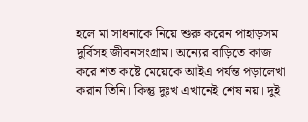হলে মা সাধনাকে নিয়ে শুরু করেন পাহাড়সম দুর্বিসহ জীবনসংগ্রাম। অন্যের বাড়িতে কাজ করে শত কষ্টে মেয়েকে আইএ পর্যন্ত পড়ালেখা করান তিনি। কিন্তু দুঃখ এখানেই শেষ নয়। দুই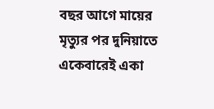বছর আগে মায়ের মৃত্যুর পর দুনিয়াতে একেবারেই একা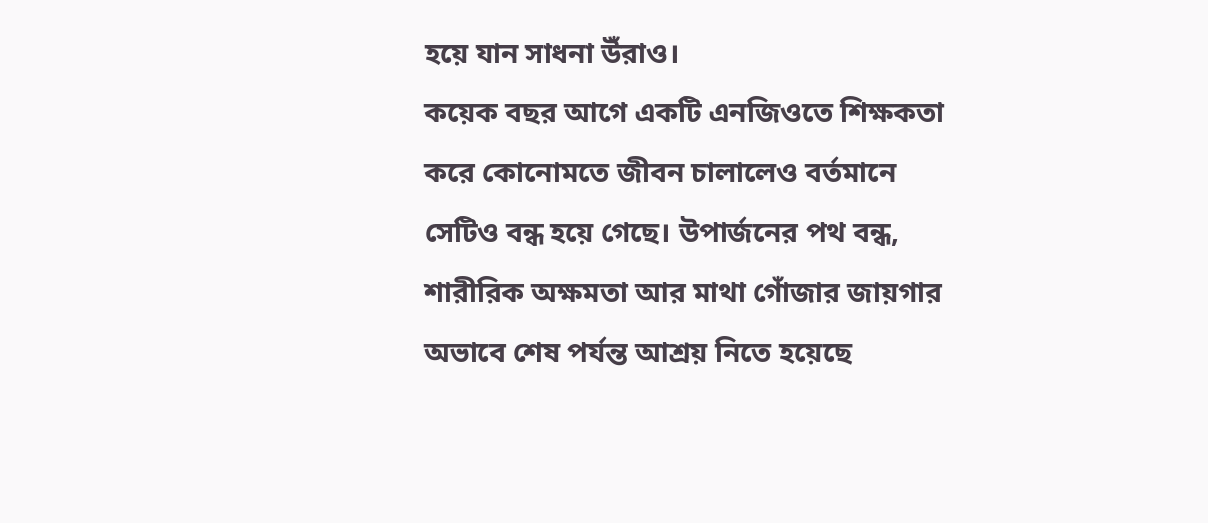হয়ে যান সাধনা উঁরাও।
কয়েক বছর আগে একটি এনজিওতে শিক্ষকতা করে কোনোমতে জীবন চালালেও বর্তমানে সেটিও বন্ধ হয়ে গেছে। উপার্জনের পথ বন্ধ, শারীরিক অক্ষমতা আর মাথা গোঁজার জায়গার অভাবে শেষ পর্যন্ত আশ্রয় নিতে হয়েছে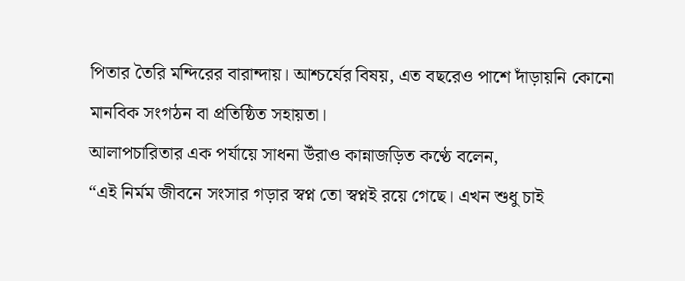পিতার তৈরি মন্দিরের বারান্দায়। আশ্চর্যের বিষয়, এত বছরেও পাশে দাঁড়ায়নি কোনো মানবিক সংগঠন বা প্রতিষ্ঠিত সহায়তা।
আলাপচারিতার এক পর্যায়ে সাধনা উঁরাও কান্নাজড়িত কণ্ঠে বলেন,
“এই নির্মম জীবনে সংসার গড়ার স্বপ্ন তো স্বপ্নই রয়ে গেছে। এখন শুধু চাই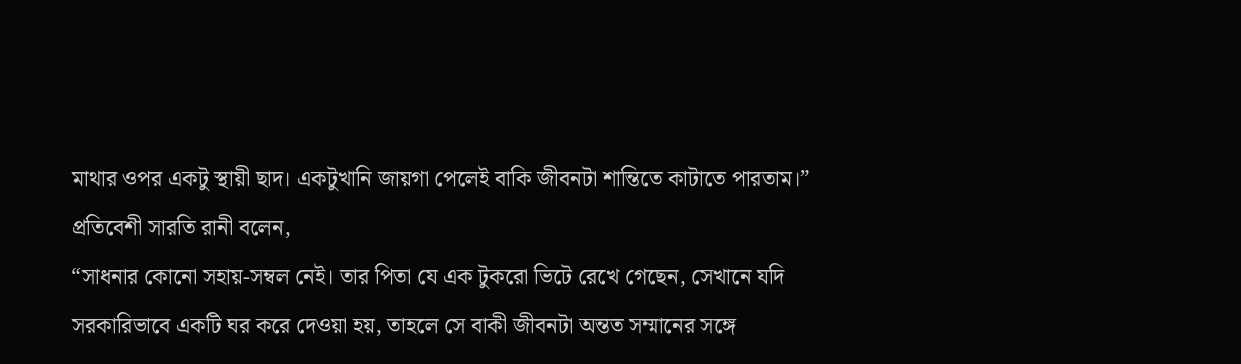মাথার ওপর একটু স্থায়ী ছাদ। একটুখানি জায়গা পেলেই বাকি জীবনটা শান্তিতে কাটাতে পারতাম।”
প্রতিবেশী সারতি রানী বলেন,
“সাধনার কোনো সহায়-সম্বল নেই। তার পিতা যে এক টুকরো ভিটে রেখে গেছেন, সেখানে যদি সরকারিভাবে একটি ঘর করে দেওয়া হয়, তাহলে সে বাকী জীবনটা অন্তত সম্মানের সঙ্গে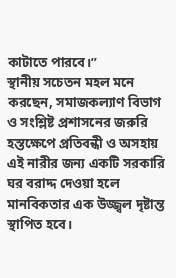কাটাতে পারবে।”
স্থানীয় সচেতন মহল মনে করছেন, সমাজকল্যাণ বিভাগ ও সংশ্লিষ্ট প্রশাসনের জরুরি হস্তক্ষেপে প্রতিবন্ধী ও অসহায় এই নারীর জন্য একটি সরকারি ঘর বরাদ্দ দেওয়া হলে মানবিকতার এক উজ্জ্বল দৃষ্টান্ত স্থাপিত হবে।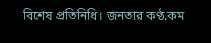বিশেষ প্রতিনিধি। জনতার কণ্ঠ.কম